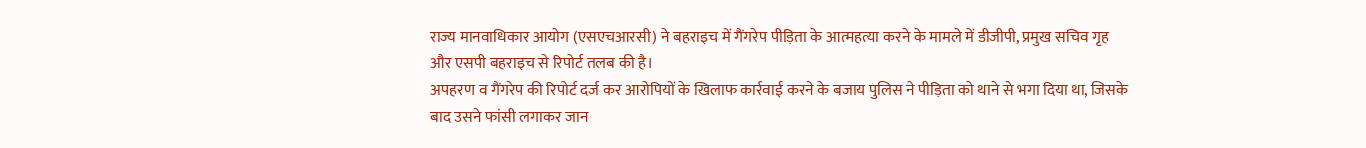राज्य मानवाधिकार आयोग (एसएचआरसी) ने बहराइच में गैंगरेप पीड़िता के आत्महत्या करने के मामले में डीजीपी, प्रमुख सचिव गृह और एसपी बहराइच से रिपोर्ट तलब की है।
अपहरण व गैंगरेप की रिपोर्ट दर्ज कर आरोपियों के खिलाफ कार्रवाई करने के बजाय पुलिस ने पीड़िता को थाने से भगा दिया था, जिसके बाद उसने फांसी लगाकर जान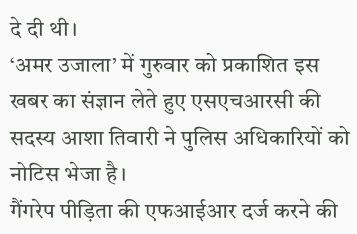दे दी थी।
‘अमर उजाला’ में गुरुवार को प्रकाशित इस खबर का संज्ञान लेते हुए एसएचआरसी की सदस्य आशा तिवारी ने पुलिस अधिकारियों को नोटिस भेजा है।
गैंगरेप पीड़िता की एफआईआर दर्ज करने की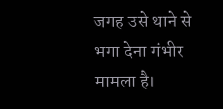जगह उसे थाने से भगा देना गंभीर मामला है।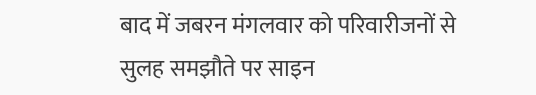बाद में जबरन मंगलवार को परिवारीजनों से सुलह समझौते पर साइन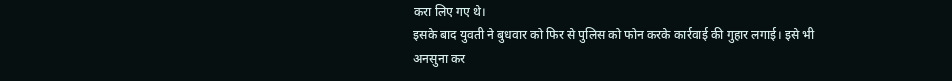करा लिए गए थे।
इसके बाद युवती ने बुधवार को फिर से पुलिस को फोन करके कार्रवाई की गुहार लगाई। इसे भी अनसुना कर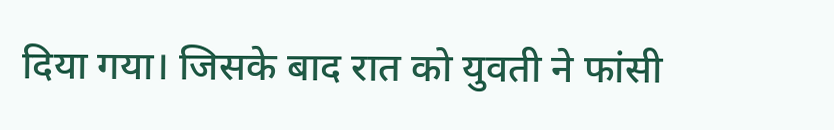दिया गया। जिसके बाद रात को युवती ने फांसी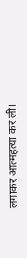लगाकर आत्महत्या कर ली।